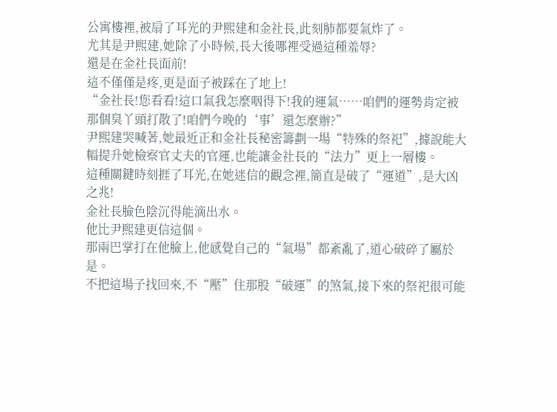公寓樓裡,被扇了耳光的尹熙建和金社長,此刻肺都要氣炸了。
尤其是尹熙建,她除了小時候,長大後哪裡受過這種羞辱?
還是在金社長面前!
這不僅僅是疼,更是面子被踩在了地上!
“金社長!您看看!這口氣我怎麼咽得下!我的運氣……咱們的運勢肯定被那個臭丫頭打散了!咱們今晚的‘事’還怎麼辦?”
尹熙建哭喊著,她最近正和金社長秘密籌劃一場“特殊的祭祀”,據說能大幅提升她檢察官丈夫的官運,也能讓金社長的“法力”更上一層樓。
這種關鍵時刻捱了耳光,在她迷信的觀念裡,簡直是破了“運道”,是大凶之兆!
金社長臉色陰沉得能滴出水。
他比尹熙建更信這個。
那兩巴掌打在他臉上,他感覺自己的“氣場”都紊亂了,道心破碎了屬於是。
不把這場子找回來,不“壓”住那股“破運”的煞氣,接下來的祭祀很可能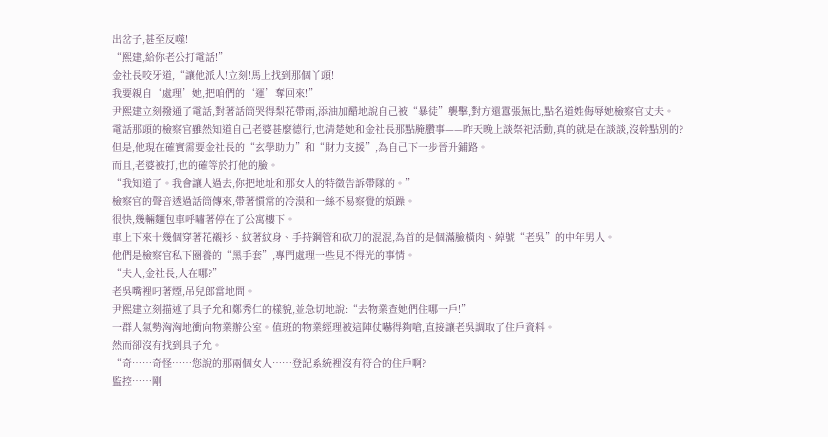出岔子,甚至反噬!
“熙建,給你老公打電話!”
金社長咬牙道,“讓他派人!立刻!馬上找到那個丫頭!
我要親自‘處理’她,把咱們的‘運’奪回來!”
尹熙建立刻撥通了電話,對著話筒哭得梨花帶雨,添油加醋地說自己被“暴徒”襲擊,對方還囂張無比,點名道姓侮辱她檢察官丈夫。
電話那頭的檢察官雖然知道自己老婆甚麼德行,也清楚她和金社長那點腌臢事——昨天晚上談祭祀活動,真的就是在談談,沒幹點別的?
但是,他現在確實需要金社長的“玄學助力”和“財力支援”,為自己下一步晉升鋪路。
而且,老婆被打,也的確等於打他的臉。
“我知道了。我會讓人過去,你把地址和那女人的特徵告訴帶隊的。”
檢察官的聲音透過話筒傳來,帶著慣常的冷漠和一絲不易察覺的煩躁。
很快,幾輛麵包車呼嘯著停在了公寓樓下。
車上下來十幾個穿著花襯衫、紋著紋身、手持鋼管和砍刀的混混,為首的是個滿臉橫肉、綽號“老吳”的中年男人。
他們是檢察官私下圈養的“黑手套”,專門處理一些見不得光的事情。
“夫人,金社長,人在哪?”
老吳嘴裡叼著煙,吊兒郎當地問。
尹熙建立刻描述了具子允和鄭秀仁的樣貌,並急切地說:“去物業查她們住哪一戶!”
一群人氣勢洶洶地衝向物業辦公室。值班的物業經理被這陣仗嚇得夠嗆,直接讓老吳調取了住戶資料。
然而卻沒有找到具子允。
“奇……奇怪……您說的那兩個女人……登記系統裡沒有符合的住戶啊?
監控……剛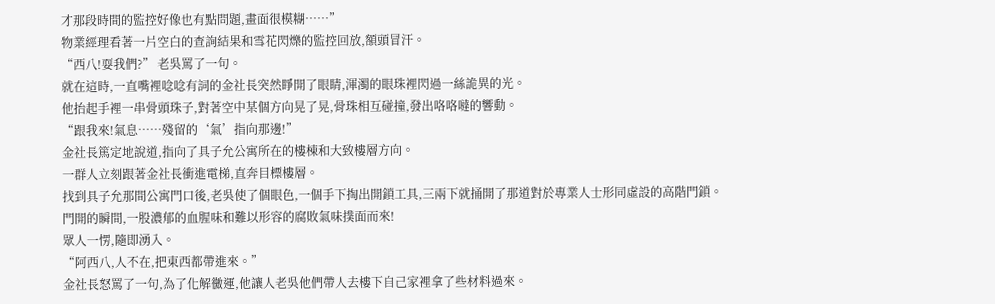才那段時間的監控好像也有點問題,畫面很模糊……”
物業經理看著一片空白的查詢結果和雪花閃爍的監控回放,額頭冒汗。
“西八!耍我們?” 老吳罵了一句。
就在這時,一直嘴裡唸唸有詞的金社長突然睜開了眼睛,渾濁的眼珠裡閃過一絲詭異的光。
他抬起手裡一串骨頭珠子,對著空中某個方向晃了晃,骨珠相互碰撞,發出咯咯噠的響動。
“跟我來!氣息……殘留的‘氣’指向那邊!”
金社長篤定地說道,指向了具子允公寓所在的樓棟和大致樓層方向。
一群人立刻跟著金社長衝進電梯,直奔目標樓層。
找到具子允那間公寓門口後,老吳使了個眼色,一個手下掏出開鎖工具,三兩下就捅開了那道對於專業人士形同虛設的高階門鎖。
門開的瞬間,一股濃郁的血腥味和難以形容的腐敗氣味撲面而來!
眾人一愣,隨即湧入。
“阿西八,人不在,把東西都帶進來。”
金社長怒罵了一句,為了化解黴運,他讓人老吳他們帶人去樓下自己家裡拿了些材料過來。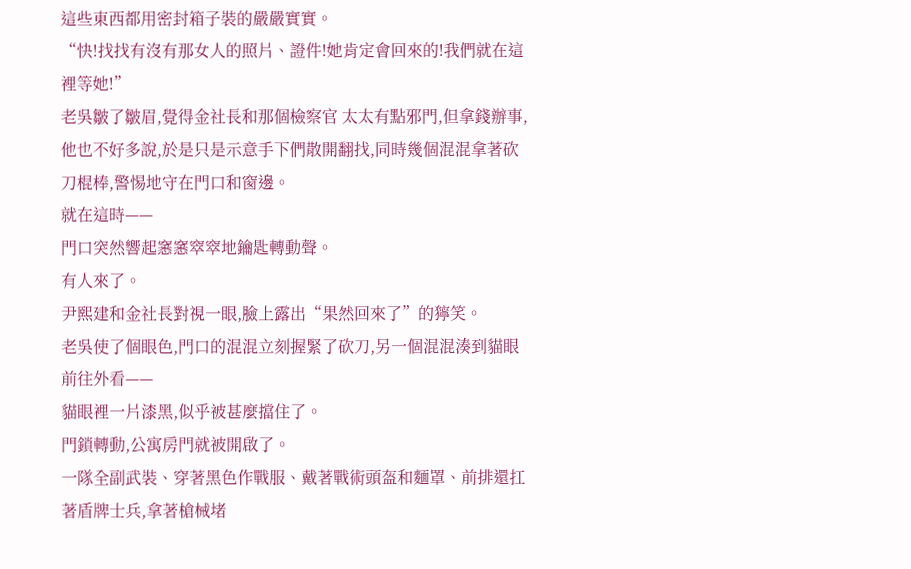這些東西都用密封箱子裝的嚴嚴實實。
“快!找找有沒有那女人的照片、證件!她肯定會回來的!我們就在這裡等她!”
老吳皺了皺眉,覺得金社長和那個檢察官 太太有點邪門,但拿錢辦事,他也不好多說,於是只是示意手下們散開翻找,同時幾個混混拿著砍刀棍棒,警惕地守在門口和窗邊。
就在這時——
門口突然響起窸窸窣窣地鑰匙轉動聲。
有人來了。
尹熙建和金社長對視一眼,臉上露出“果然回來了”的獰笑。
老吳使了個眼色,門口的混混立刻握緊了砍刀,另一個混混湊到貓眼前往外看——
貓眼裡一片漆黑,似乎被甚麼擋住了。
門鎖轉動,公寓房門就被開啟了。
一隊全副武裝、穿著黑色作戰服、戴著戰術頭盔和麵罩、前排還扛著盾牌士兵,拿著槍械堵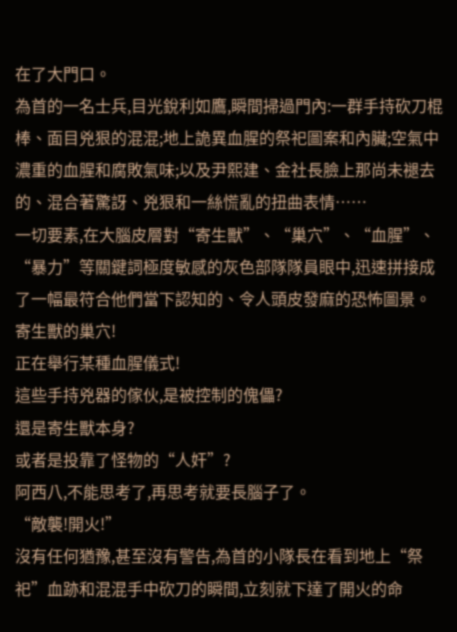在了大門口。
為首的一名士兵,目光銳利如鷹,瞬間掃過門內:一群手持砍刀棍棒、面目兇狠的混混;地上詭異血腥的祭祀圖案和內臟;空氣中濃重的血腥和腐敗氣味;以及尹熙建、金社長臉上那尚未褪去的、混合著驚訝、兇狠和一絲慌亂的扭曲表情……
一切要素,在大腦皮層對“寄生獸”、“巢穴”、“血腥”、“暴力”等關鍵詞極度敏感的灰色部隊隊員眼中,迅速拼接成了一幅最符合他們當下認知的、令人頭皮發麻的恐怖圖景。
寄生獸的巢穴!
正在舉行某種血腥儀式!
這些手持兇器的傢伙,是被控制的傀儡?
還是寄生獸本身?
或者是投靠了怪物的“人奸”?
阿西八,不能思考了,再思考就要長腦子了。
“敵襲!開火!”
沒有任何猶豫,甚至沒有警告,為首的小隊長在看到地上“祭祀”血跡和混混手中砍刀的瞬間,立刻就下達了開火的命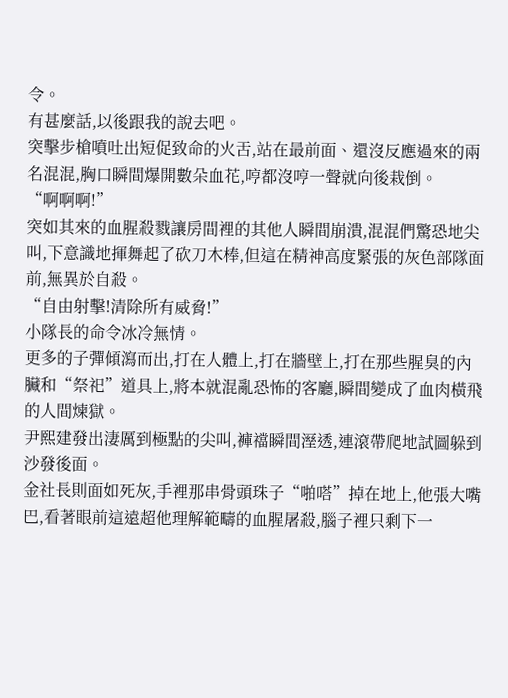令。
有甚麼話,以後跟我的說去吧。
突擊步槍噴吐出短促致命的火舌,站在最前面、還沒反應過來的兩名混混,胸口瞬間爆開數朵血花,哼都沒哼一聲就向後栽倒。
“啊啊啊!”
突如其來的血腥殺戮讓房間裡的其他人瞬間崩潰,混混們驚恐地尖叫,下意識地揮舞起了砍刀木棒,但這在精神高度緊張的灰色部隊面前,無異於自殺。
“自由射擊!清除所有威脅!”
小隊長的命令冰冷無情。
更多的子彈傾瀉而出,打在人體上,打在牆壁上,打在那些腥臭的內臟和“祭祀”道具上,將本就混亂恐怖的客廳,瞬間變成了血肉橫飛的人間煉獄。
尹熙建發出淒厲到極點的尖叫,褲襠瞬間溼透,連滾帶爬地試圖躲到沙發後面。
金社長則面如死灰,手裡那串骨頭珠子“啪嗒”掉在地上,他張大嘴巴,看著眼前這遠超他理解範疇的血腥屠殺,腦子裡只剩下一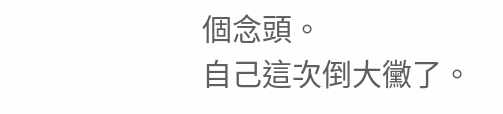個念頭。
自己這次倒大黴了。